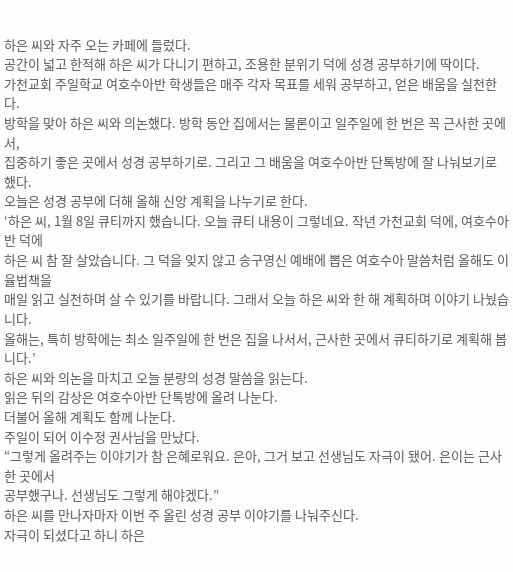하은 씨와 자주 오는 카페에 들렀다.
공간이 넓고 한적해 하은 씨가 다니기 편하고, 조용한 분위기 덕에 성경 공부하기에 딱이다.
가천교회 주일학교 여호수아반 학생들은 매주 각자 목표를 세워 공부하고, 얻은 배움을 실천한다.
방학을 맞아 하은 씨와 의논했다. 방학 동안 집에서는 물론이고 일주일에 한 번은 꼭 근사한 곳에서,
집중하기 좋은 곳에서 성경 공부하기로. 그리고 그 배움을 여호수아반 단톡방에 잘 나눠보기로 했다.
오늘은 성경 공부에 더해 올해 신앙 계획을 나누기로 한다.
‘하은 씨, 1월 8일 큐티까지 했습니다. 오늘 큐티 내용이 그렇네요. 작년 가천교회 덕에, 여호수아반 덕에
하은 씨 참 잘 살았습니다. 그 덕을 잊지 않고 송구영신 예배에 뽑은 여호수아 말씀처럼 올해도 이 율법책을
매일 읽고 실천하며 살 수 있기를 바랍니다. 그래서 오늘 하은 씨와 한 해 계획하며 이야기 나눴습니다.
올해는, 특히 방학에는 최소 일주일에 한 번은 집을 나서서, 근사한 곳에서 큐티하기로 계획해 봅니다.’
하은 씨와 의논을 마치고 오늘 분량의 성경 말씀을 읽는다.
읽은 뒤의 감상은 여호수아반 단톡방에 올려 나눈다.
더불어 올해 계획도 함께 나눈다.
주일이 되어 이수정 권사님을 만났다.
“그렇게 올려주는 이야기가 참 은혜로워요. 은아, 그거 보고 선생님도 자극이 됐어. 은이는 근사한 곳에서
공부했구나. 선생님도 그렇게 해야겠다.”
하은 씨를 만나자마자 이번 주 올린 성경 공부 이야기를 나눠주신다.
자극이 되셨다고 하니 하은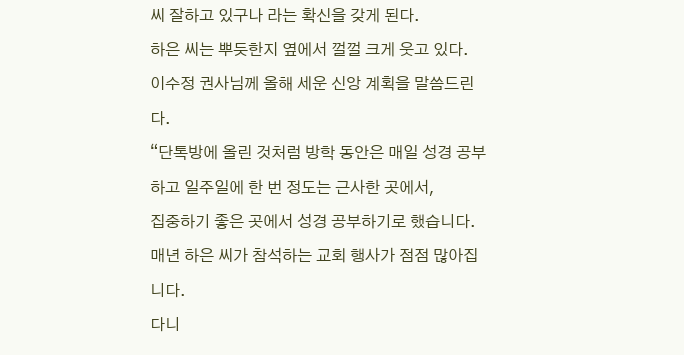씨 잘하고 있구나 라는 확신을 갖게 된다.
하은 씨는 뿌듯한지 옆에서 껄껄 크게 웃고 있다.
이수정 권사님께 올해 세운 신앙 계획을 말씀드린다.
“단톡방에 올린 것처럼 방학 동안은 매일 성경 공부하고 일주일에 한 번 정도는 근사한 곳에서,
집중하기 좋은 곳에서 성경 공부하기로 했습니다. 매년 하은 씨가 참석하는 교회 행사가 점점 많아집니다.
다니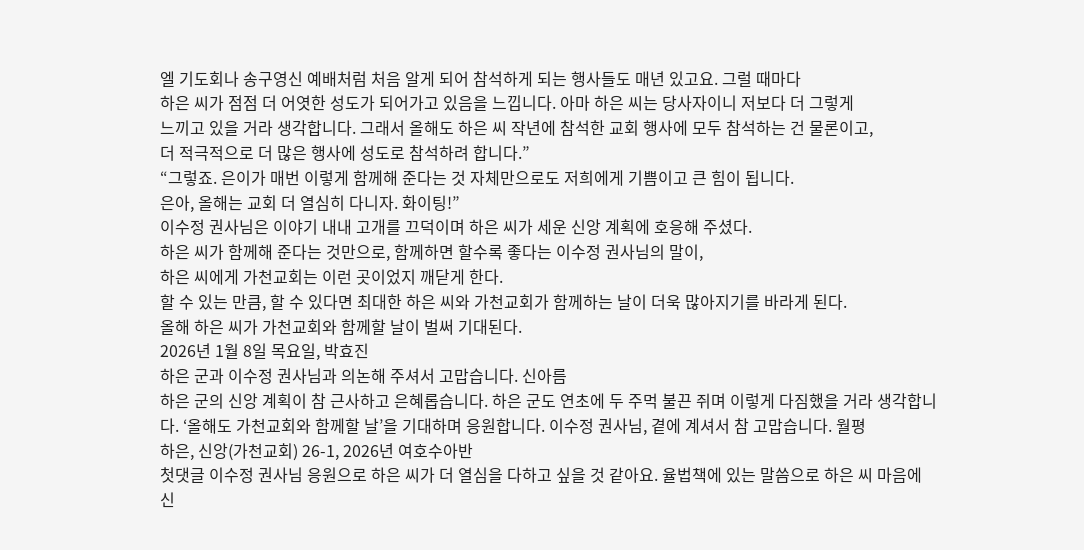엘 기도회나 송구영신 예배처럼 처음 알게 되어 참석하게 되는 행사들도 매년 있고요. 그럴 때마다
하은 씨가 점점 더 어엿한 성도가 되어가고 있음을 느낍니다. 아마 하은 씨는 당사자이니 저보다 더 그렇게
느끼고 있을 거라 생각합니다. 그래서 올해도 하은 씨 작년에 참석한 교회 행사에 모두 참석하는 건 물론이고,
더 적극적으로 더 많은 행사에 성도로 참석하려 합니다.”
“그렇죠. 은이가 매번 이렇게 함께해 준다는 것 자체만으로도 저희에게 기쁨이고 큰 힘이 됩니다.
은아, 올해는 교회 더 열심히 다니자. 화이팅!”
이수정 권사님은 이야기 내내 고개를 끄덕이며 하은 씨가 세운 신앙 계획에 호응해 주셨다.
하은 씨가 함께해 준다는 것만으로, 함께하면 할수록 좋다는 이수정 권사님의 말이,
하은 씨에게 가천교회는 이런 곳이었지 깨닫게 한다.
할 수 있는 만큼, 할 수 있다면 최대한 하은 씨와 가천교회가 함께하는 날이 더욱 많아지기를 바라게 된다.
올해 하은 씨가 가천교회와 함께할 날이 벌써 기대된다.
2026년 1월 8일 목요일, 박효진
하은 군과 이수정 권사님과 의논해 주셔서 고맙습니다. 신아름
하은 군의 신앙 계획이 참 근사하고 은혜롭습니다. 하은 군도 연초에 두 주먹 불끈 쥐며 이렇게 다짐했을 거라 생각합니다. ‘올해도 가천교회와 함께할 날’을 기대하며 응원합니다. 이수정 권사님, 곁에 계셔서 참 고맙습니다. 월평
하은, 신앙(가천교회) 26-1, 2026년 여호수아반
첫댓글 이수정 권사님 응원으로 하은 씨가 더 열심을 다하고 싶을 것 같아요. 율법책에 있는 말씀으로 하은 씨 마음에 신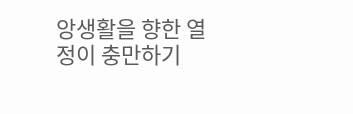앙생활을 향한 열정이 충만하기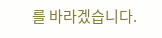를 바라겠습니다.